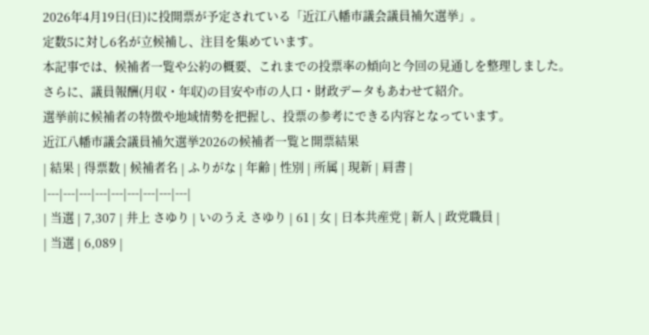2026年4月19日(日)に投開票が予定されている「近江八幡市議会議員補欠選挙」。
定数5に対し6名が立候補し、注目を集めています。
本記事では、候補者一覧や公約の概要、これまでの投票率の傾向と今回の見通しを整理しました。
さらに、議員報酬(月収・年収)の目安や市の人口・財政データもあわせて紹介。
選挙前に候補者の特徴や地域情勢を把握し、投票の参考にできる内容となっています。
近江八幡市議会議員補欠選挙2026の候補者一覧と開票結果
| 結果 | 得票数 | 候補者名 | ふりがな | 年齢 | 性別 | 所属 | 現新 | 肩書 |
|---|---|---|---|---|---|---|---|---|
| 当選 | 7,307 | 井上 さゆり | いのうえ さゆり | 61 | 女 | 日本共産党 | 新人 | 政党職員 |
| 当選 | 6,089 |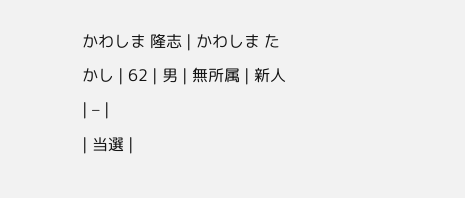かわしま 隆志 | かわしま たかし | 62 | 男 | 無所属 | 新人 | – |
| 当選 |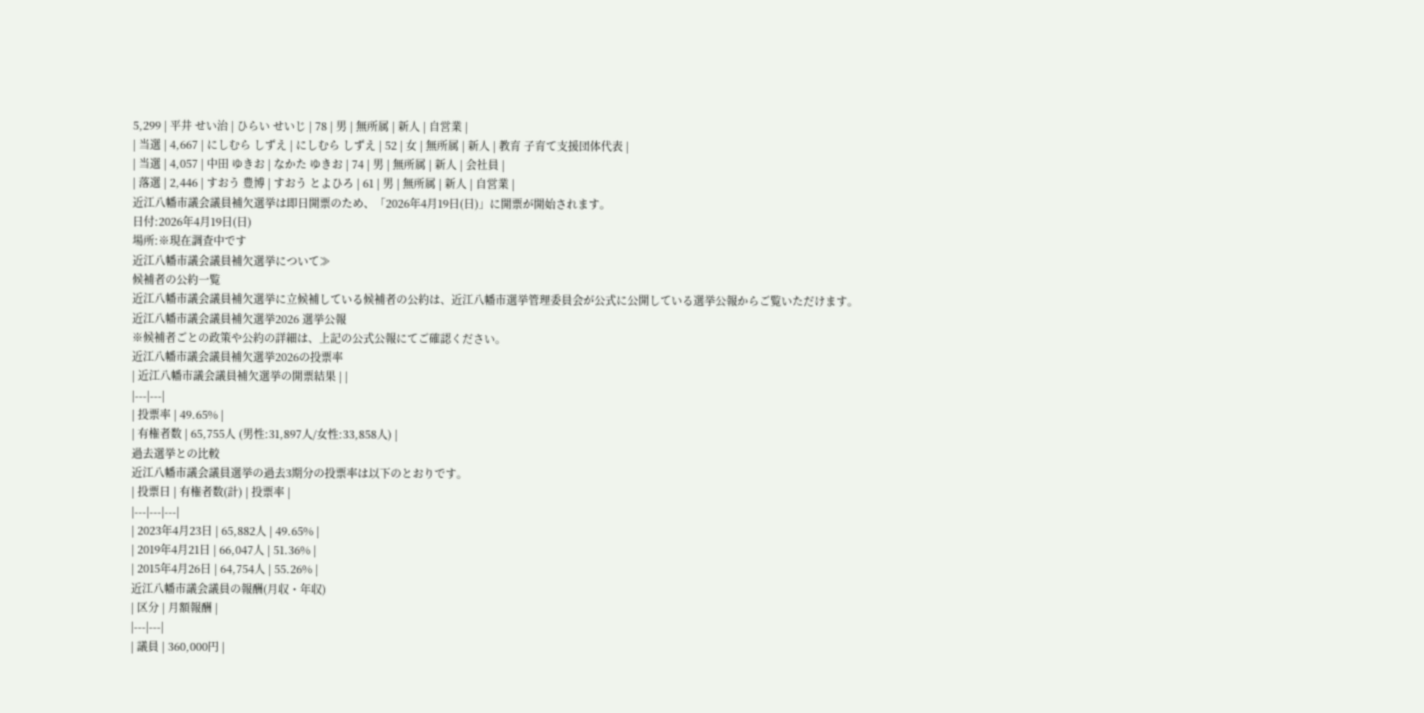5,299 | 平井 せい治 | ひらい せいじ | 78 | 男 | 無所属 | 新人 | 自営業 |
| 当選 | 4,667 | にしむら しずえ | にしむら しずえ | 52 | 女 | 無所属 | 新人 | 教育 子育て支援団体代表 |
| 当選 | 4,057 | 中田 ゆきお | なかた ゆきお | 74 | 男 | 無所属 | 新人 | 会社員 |
| 落選 | 2,446 | すおう 豊博 | すおう とよひろ | 61 | 男 | 無所属 | 新人 | 自営業 |
近江八幡市議会議員補欠選挙は即日開票のため、「2026年4月19日(日)」に開票が開始されます。
日付:2026年4月19日(日)
場所:※現在調査中です
近江八幡市議会議員補欠選挙について≫
候補者の公約一覧
近江八幡市議会議員補欠選挙に立候補している候補者の公約は、近江八幡市選挙管理委員会が公式に公開している選挙公報からご覧いただけます。
近江八幡市議会議員補欠選挙2026 選挙公報
※候補者ごとの政策や公約の詳細は、上記の公式公報にてご確認ください。
近江八幡市議会議員補欠選挙2026の投票率
| 近江八幡市議会議員補欠選挙の開票結果 | |
|---|---|
| 投票率 | 49.65% |
| 有権者数 | 65,755人 (男性:31,897人/女性:33,858人) |
過去選挙との比較
近江八幡市議会議員選挙の過去3期分の投票率は以下のとおりです。
| 投票日 | 有権者数(計) | 投票率 |
|---|---|---|
| 2023年4月23日 | 65,882人 | 49.65% |
| 2019年4月21日 | 66,047人 | 51.36% |
| 2015年4月26日 | 64,754人 | 55.26% |
近江八幡市議会議員の報酬(月収・年収)
| 区分 | 月額報酬 |
|---|---|
| 議員 | 360,000円 |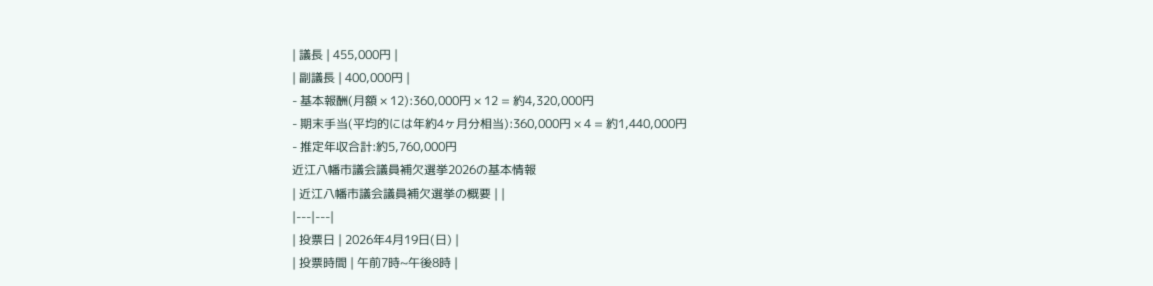| 議長 | 455,000円 |
| 副議長 | 400,000円 |
- 基本報酬(月額 × 12):360,000円 × 12 = 約4,320,000円
- 期末手当(平均的には年約4ヶ月分相当):360,000円 × 4 = 約1,440,000円
- 推定年収合計:約5,760,000円
近江八幡市議会議員補欠選挙2026の基本情報
| 近江八幡市議会議員補欠選挙の概要 | |
|---|---|
| 投票日 | 2026年4月19日(日) |
| 投票時間 | 午前7時~午後8時 |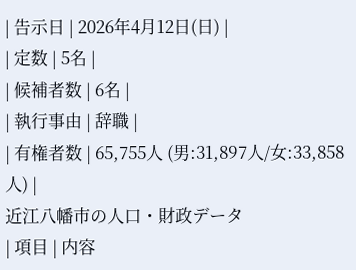| 告示日 | 2026年4月12日(日) |
| 定数 | 5名 |
| 候補者数 | 6名 |
| 執行事由 | 辞職 |
| 有権者数 | 65,755人 (男:31,897人/女:33,858人) |
近江八幡市の人口・財政データ
| 項目 | 内容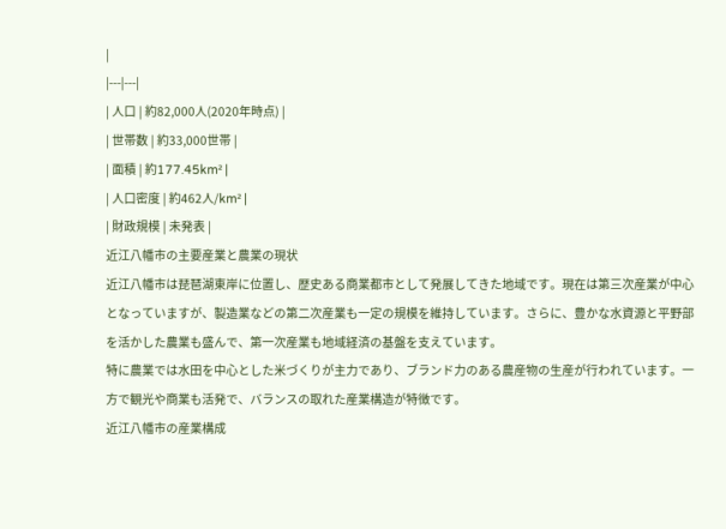|
|---|---|
| 人口 | 約82,000人(2020年時点) |
| 世帯数 | 約33,000世帯 |
| 面積 | 約177.45km² |
| 人口密度 | 約462人/km² |
| 財政規模 | 未発表 |
近江八幡市の主要産業と農業の現状
近江八幡市は琵琶湖東岸に位置し、歴史ある商業都市として発展してきた地域です。現在は第三次産業が中心となっていますが、製造業などの第二次産業も一定の規模を維持しています。さらに、豊かな水資源と平野部を活かした農業も盛んで、第一次産業も地域経済の基盤を支えています。
特に農業では水田を中心とした米づくりが主力であり、ブランド力のある農産物の生産が行われています。一方で観光や商業も活発で、バランスの取れた産業構造が特徴です。
近江八幡市の産業構成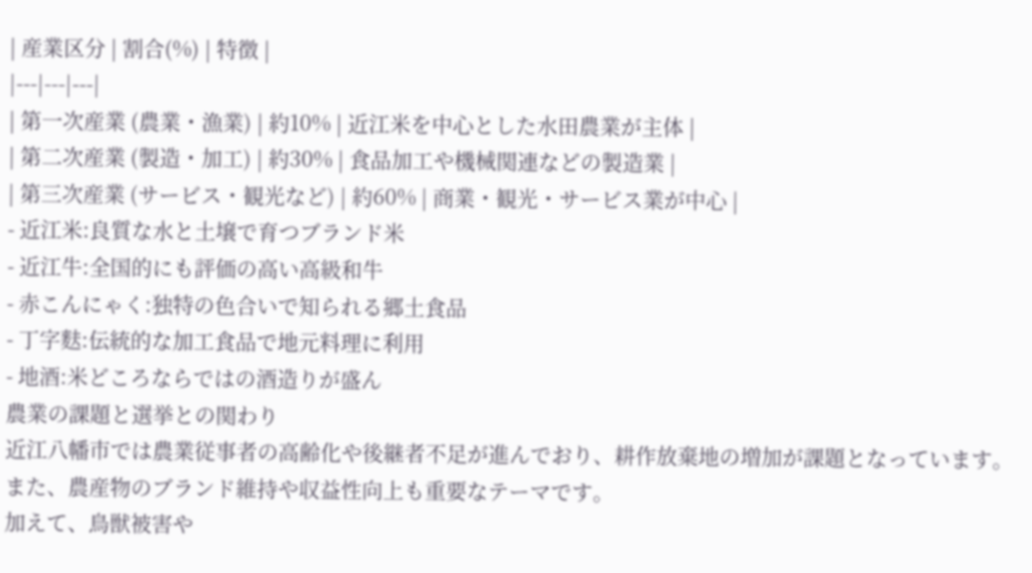| 産業区分 | 割合(%) | 特徴 |
|---|---|---|
| 第一次産業 (農業・漁業) | 約10% | 近江米を中心とした水田農業が主体 |
| 第二次産業 (製造・加工) | 約30% | 食品加工や機械関連などの製造業 |
| 第三次産業 (サービス・観光など) | 約60% | 商業・観光・サービス業が中心 |
- 近江米:良質な水と土壌で育つブランド米
- 近江牛:全国的にも評価の高い高級和牛
- 赤こんにゃく:独特の色合いで知られる郷土食品
- 丁字麩:伝統的な加工食品で地元料理に利用
- 地酒:米どころならではの酒造りが盛ん
農業の課題と選挙との関わり
近江八幡市では農業従事者の高齢化や後継者不足が進んでおり、耕作放棄地の増加が課題となっています。また、農産物のブランド維持や収益性向上も重要なテーマです。
加えて、鳥獣被害や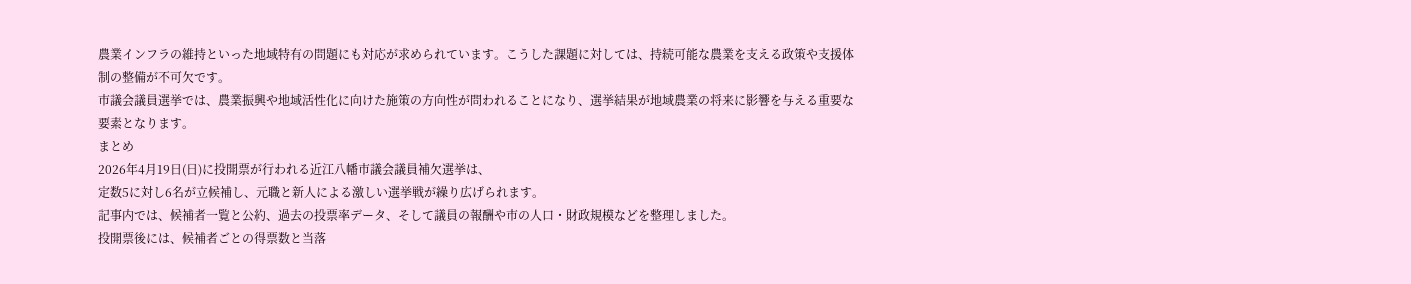農業インフラの維持といった地域特有の問題にも対応が求められています。こうした課題に対しては、持続可能な農業を支える政策や支援体制の整備が不可欠です。
市議会議員選挙では、農業振興や地域活性化に向けた施策の方向性が問われることになり、選挙結果が地域農業の将来に影響を与える重要な要素となります。
まとめ
2026年4月19日(日)に投開票が行われる近江八幡市議会議員補欠選挙は、
定数5に対し6名が立候補し、元職と新人による激しい選挙戦が繰り広げられます。
記事内では、候補者一覧と公約、過去の投票率データ、そして議員の報酬や市の人口・財政規模などを整理しました。
投開票後には、候補者ごとの得票数と当落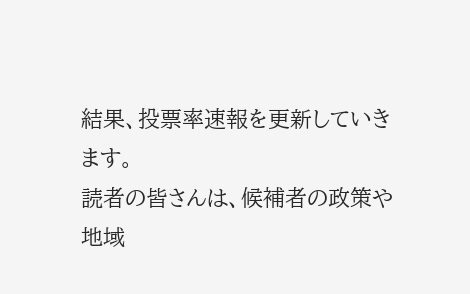結果、投票率速報を更新していきます。
読者の皆さんは、候補者の政策や地域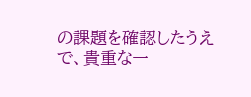の課題を確認したうえで、貴重な一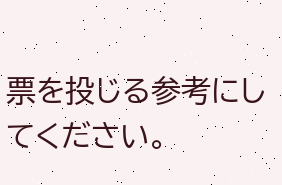票を投じる参考にしてください。